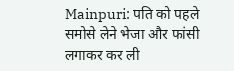Mainpuri: पति को पहले समोसे लेने भेजा और फांसी लगाकर कर ली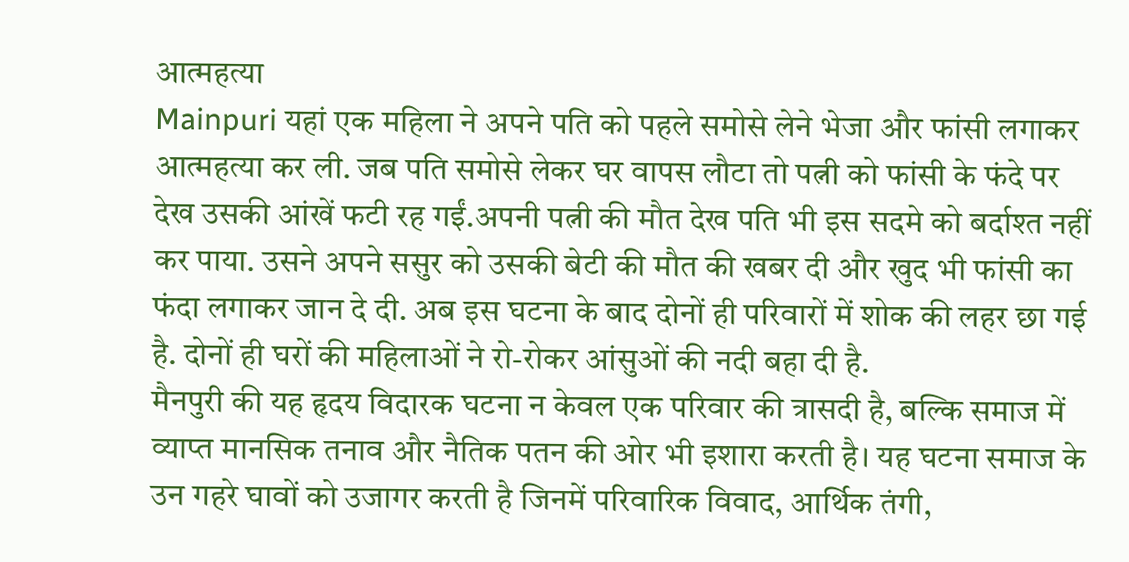आत्महत्या
Mainpuri यहां एक महिला ने अपने पति को पहले समोसे लेने भेजा और फांसी लगाकर आत्महत्या कर ली. जब पति समोसे लेकर घर वापस लौटा तो पत्नी को फांसी के फंदे पर देख उसकी आंखें फटी रह गईं.अपनी पत्नी की मौत देख पति भी इस सदमे को बर्दाश्त नहीं कर पाया. उसने अपने ससुर को उसकी बेटी की मौत की खबर दी और खुद भी फांसी का फंदा लगाकर जान दे दी. अब इस घटना के बाद दोनों ही परिवारों में शोक की लहर छा गई है. दोनों ही घरों की महिलाओं ने रो-रोकर आंसुओं की नदी बहा दी है.
मैनपुरी की यह हृदय विदारक घटना न केवल एक परिवार की त्रासदी है, बल्कि समाज में व्याप्त मानसिक तनाव और नैतिक पतन की ओर भी इशारा करती है। यह घटना समाज के उन गहरे घावों को उजागर करती है जिनमें परिवारिक विवाद, आर्थिक तंगी,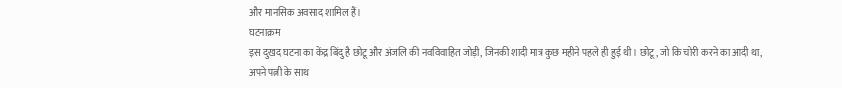और मानसिक अवसाद शामिल हैं।
घटनाक्रम
इस दुखद घटना का केंद्र बिंदु है छोटू और अंजलि की नवविवाहित जोड़ी, जिनकी शादी मात्र कुछ महीने पहले ही हुई थी। छोटू, जो कि चोरी करने का आदी था, अपने पत्नी के साथ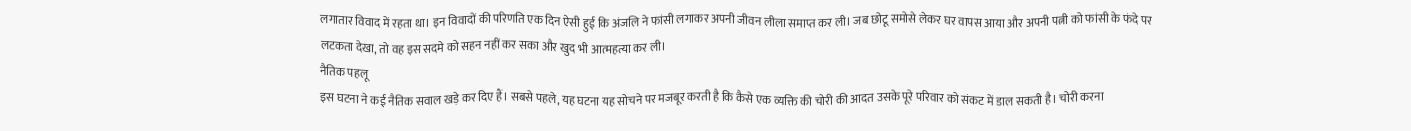लगातार विवाद में रहता था। इन विवादों की परिणति एक दिन ऐसी हुई कि अंजलि ने फांसी लगाकर अपनी जीवन लीला समाप्त कर ली। जब छोटू समोसे लेकर घर वापस आया और अपनी पत्नी को फांसी के फंदे पर लटकता देखा, तो वह इस सदमे को सहन नहीं कर सका और खुद भी आत्महत्या कर ली।
नैतिक पहलू
इस घटना ने कई नैतिक सवाल खड़े कर दिए हैं। सबसे पहले, यह घटना यह सोचने पर मजबूर करती है कि कैसे एक व्यक्ति की चोरी की आदत उसके पूरे परिवार को संकट में डाल सकती है। चोरी करना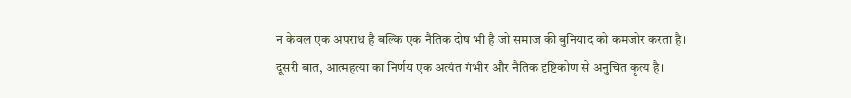न केवल एक अपराध है बल्कि एक नैतिक दोष भी है जो समाज की बुनियाद को कमजोर करता है।
दूसरी बात, आत्महत्या का निर्णय एक अत्यंत गंभीर और नैतिक दृष्टिकोण से अनुचित कृत्य है।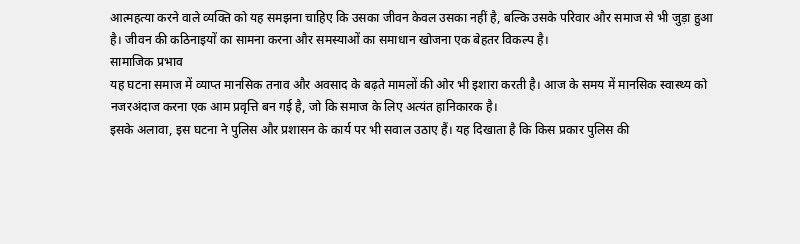आत्महत्या करने वाले व्यक्ति को यह समझना चाहिए कि उसका जीवन केवल उसका नहीं है, बल्कि उसके परिवार और समाज से भी जुड़ा हुआ है। जीवन की कठिनाइयों का सामना करना और समस्याओं का समाधान खोजना एक बेहतर विकल्प है।
सामाजिक प्रभाव
यह घटना समाज में व्याप्त मानसिक तनाव और अवसाद के बढ़ते मामलों की ओर भी इशारा करती है। आज के समय में मानसिक स्वास्थ्य को नजरअंदाज करना एक आम प्रवृत्ति बन गई है, जो कि समाज के लिए अत्यंत हानिकारक है।
इसके अलावा, इस घटना ने पुलिस और प्रशासन के कार्य पर भी सवाल उठाए हैं। यह दिखाता है कि किस प्रकार पुलिस की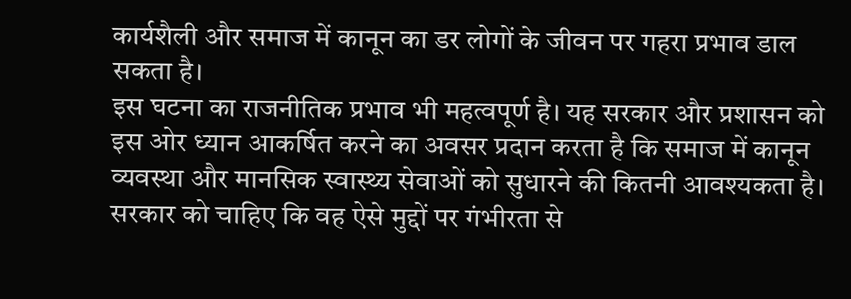कार्यशैली और समाज में कानून का डर लोगों के जीवन पर गहरा प्रभाव डाल सकता है।
इस घटना का राजनीतिक प्रभाव भी महत्वपूर्ण है। यह सरकार और प्रशासन को इस ओर ध्यान आकर्षित करने का अवसर प्रदान करता है कि समाज में कानून व्यवस्था और मानसिक स्वास्थ्य सेवाओं को सुधारने की कितनी आवश्यकता है।
सरकार को चाहिए कि वह ऐसे मुद्दों पर गंभीरता से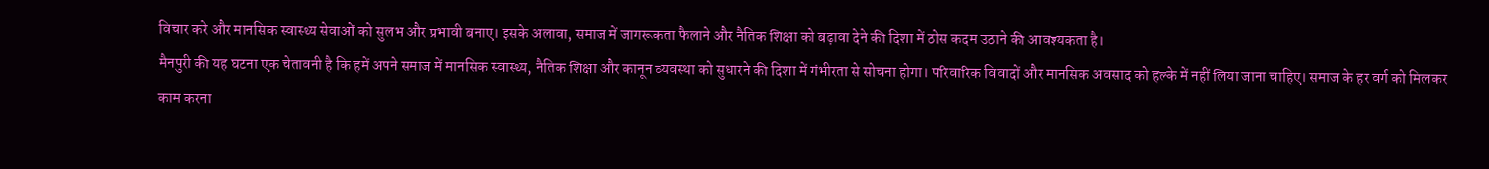विचार करे और मानसिक स्वास्थ्य सेवाओं को सुलभ और प्रभावी बनाए। इसके अलावा, समाज में जागरूकता फैलाने और नैतिक शिक्षा को बढ़ावा देने की दिशा में ठोस कदम उठाने की आवश्यकता है।
मैनपुरी की यह घटना एक चेतावनी है कि हमें अपने समाज में मानसिक स्वास्थ्य, नैतिक शिक्षा और कानून व्यवस्था को सुधारने की दिशा में गंभीरता से सोचना होगा। परिवारिक विवादों और मानसिक अवसाद को हल्के में नहीं लिया जाना चाहिए। समाज के हर वर्ग को मिलकर काम करना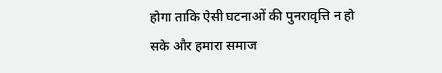होगा ताकि ऐसी घटनाओं की पुनरावृत्ति न हो सके और हमारा समाज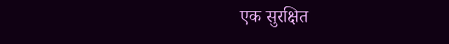एक सुरक्षित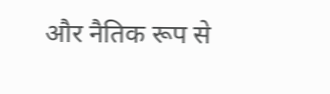और नैतिक रूप से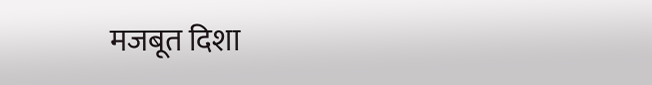मजबूत दिशा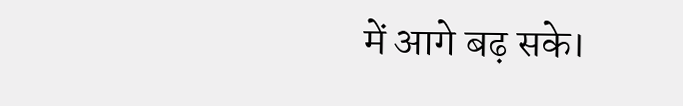में आगे बढ़ सके।